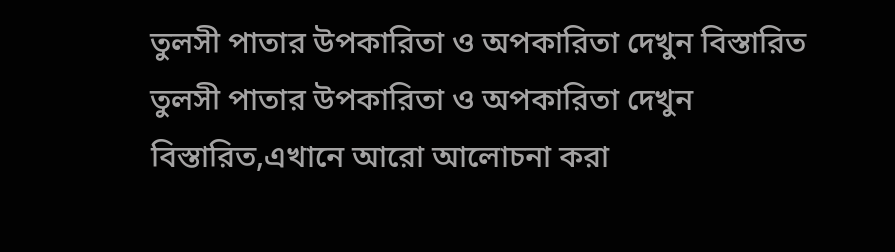তুলসী পাতার উপকারিতা ও অপকারিতা দেখুন বিস্তারিত
তুলসী পাতার উপকারিতা ও অপকারিতা দেখুন বিস্তারিত,এখানে আরো আলোচনা করা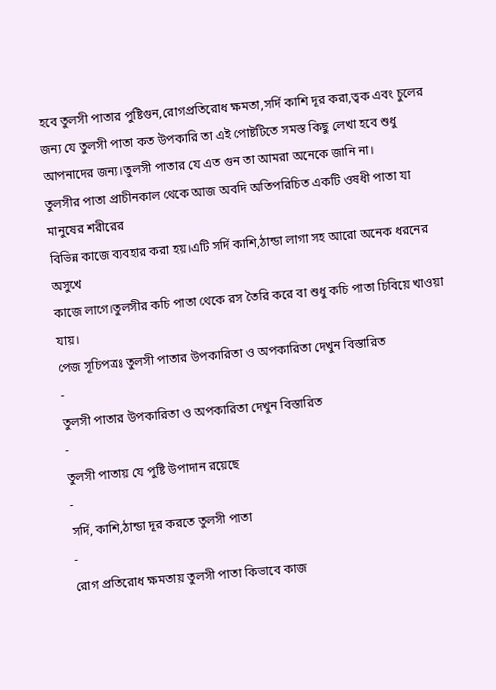হবে তুলসী পাতার পুষ্টিগুন,রোগপ্রতিরোধ ক্ষমতা,সর্দি কাশি দূর করা,ত্বক এবং চুলের জন্য যে তুলসী পাতা কত উপকারি তা এই পোষ্টটিতে সমস্ত কিছু লেখা হবে শুধু আপনাদের জন্য।তুলসী পাতার যে এত গুন তা আমরা অনেকে জানি না।
তুলসীর পাতা প্রাচীনকাল থেকে আজ অবদি অতিপরিচিত একটি ওষধী পাতা যা মানুষের শরীরের
বিভিন্ন কাজে ব্যবহার করা হয়।এটি সর্দি কাশি,ঠান্ডা লাগা সহ আরো অনেক ধরনের অসুখে
কাজে লাগে।তুলসীর কচি পাতা থেকে রস তৈরি করে বা শুধু কচি পাতা চিবিয়ে খাওয়া যায়।
পেজ সূচিপত্রঃ তুলসী পাতার উপকারিতা ও অপকারিতা দেখুন বিস্তারিত
-
তুলসী পাতার উপকারিতা ও অপকারিতা দেখুন বিস্তারিত
-
তুলসী পাতায় যে পুষ্টি উপাদান রয়েছে
-
সর্দি, কাশি,ঠান্ডা দূর করতে তুলসী পাতা
-
রোগ প্রতিরোধ ক্ষমতায় তুলসী পাতা কিভাবে কাজ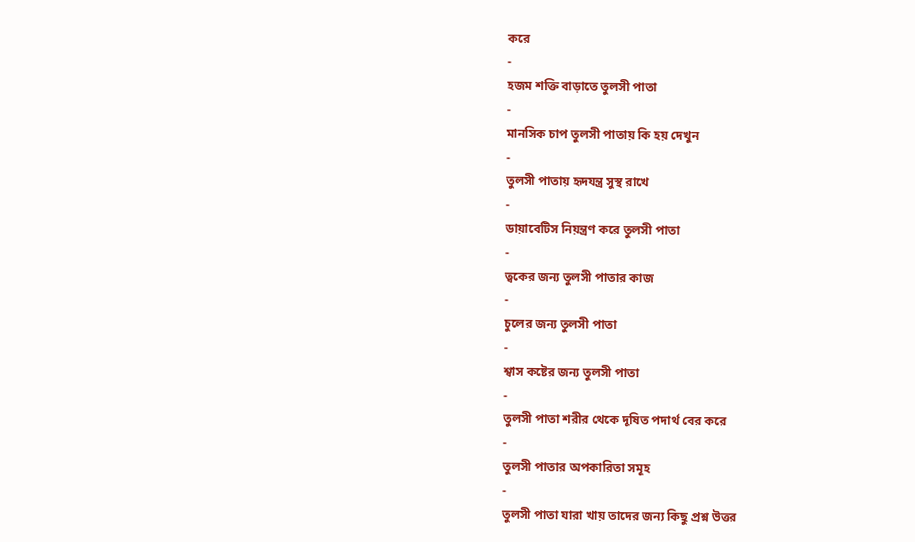করে
-
হজম শক্তি বাড়াতে তুলসী পাতা
-
মানসিক চাপ তুলসী পাতায় কি হয় দেখুন
-
তুলসী পাতায় হৃদযন্ত্র সুস্থ রাখে
-
ডায়াবেটিস নিয়ন্ত্রণ করে তুলসী পাতা
-
ত্বকের জন্য তুলসী পাতার কাজ
-
চুলের জন্য তুলসী পাতা
-
শ্বাস কষ্টের জন্য তুলসী পাতা
-
তুলসী পাতা শরীর থেকে দূষিত পদার্থ বের করে
-
তুলসী পাতার অপকারিতা সমূহ
-
তুলসী পাতা যারা খায় তাদের জন্য কিছু প্রশ্ন উত্তর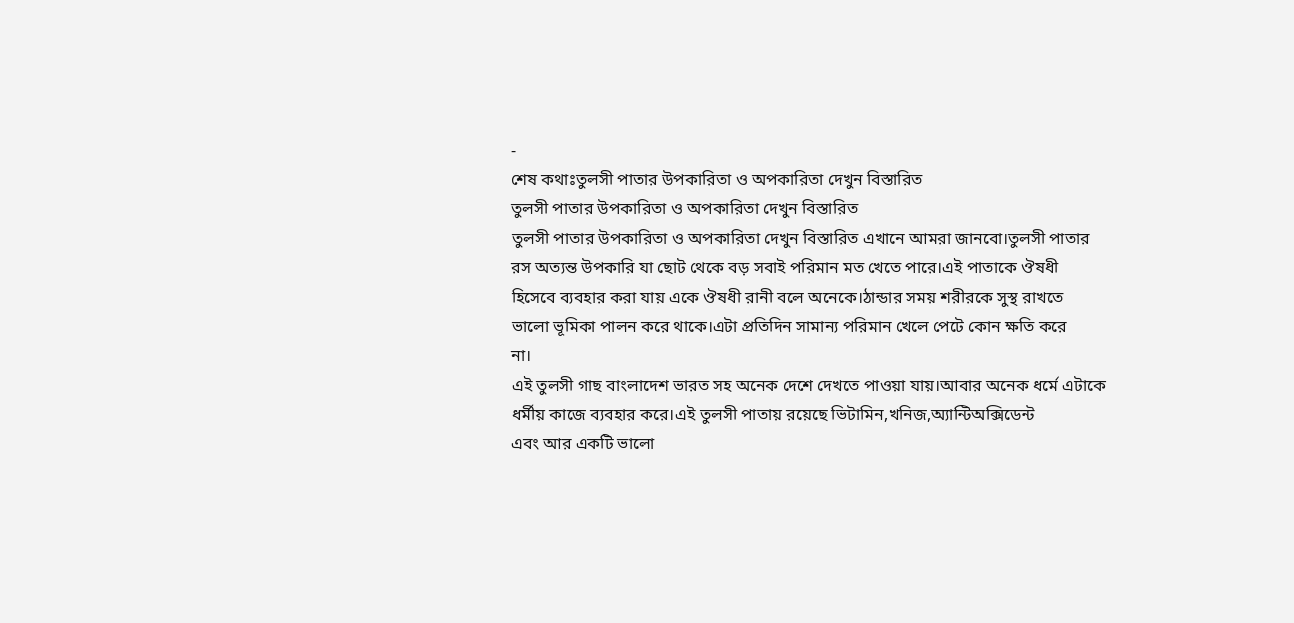-
শেষ কথাঃতুলসী পাতার উপকারিতা ও অপকারিতা দেখুন বিস্তারিত
তুলসী পাতার উপকারিতা ও অপকারিতা দেখুন বিস্তারিত
তুলসী পাতার উপকারিতা ও অপকারিতা দেখুন বিস্তারিত এখানে আমরা জানবো।তুলসী পাতার
রস অত্যন্ত উপকারি যা ছোট থেকে বড় সবাই পরিমান মত খেতে পারে।এই পাতাকে ঔষধী
হিসেবে ব্যবহার করা যায় একে ঔষধী রানী বলে অনেকে।ঠান্ডার সময় শরীরকে সুস্থ রাখতে
ভালো ভূমিকা পালন করে থাকে।এটা প্রতিদিন সামান্য পরিমান খেলে পেটে কোন ক্ষতি করে
না।
এই তুলসী গাছ বাংলাদেশ ভারত সহ অনেক দেশে দেখতে পাওয়া যায়।আবার অনেক ধর্মে এটাকে
ধর্মীয় কাজে ব্যবহার করে।এই তুলসী পাতায় রয়েছে ভিটামিন,খনিজ,অ্যান্টিঅক্সিডেন্ট
এবং আর একটি ভালো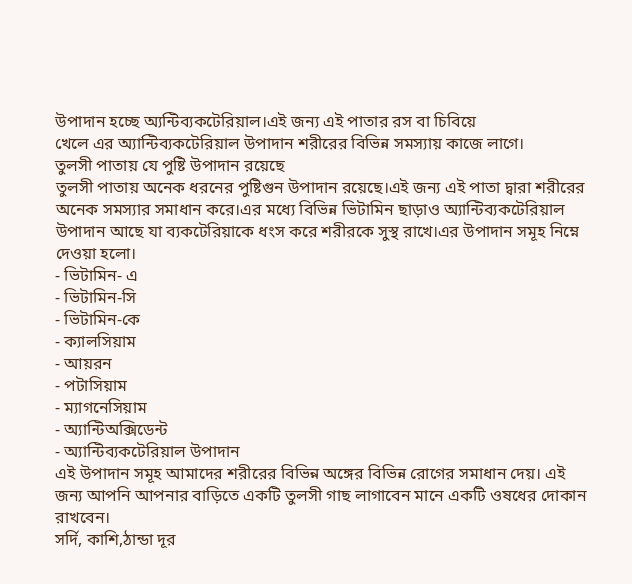উপাদান হচ্ছে অ্যন্টিব্যকটেরিয়াল।এই জন্য এই পাতার রস বা চিবিয়ে
খেলে এর অ্যান্টিব্যকটেরিয়াল উপাদান শরীরের বিভিন্ন সমস্যায় কাজে লাগে।
তুলসী পাতায় যে পুষ্টি উপাদান রয়েছে
তুলসী পাতায় অনেক ধরনের পুষ্টিগুন উপাদান রয়েছে।এই জন্য এই পাতা দ্বারা শরীরের
অনেক সমস্যার সমাধান করে।এর মধ্যে বিভিন্ন ভিটামিন ছাড়াও অ্যান্টিব্যকটেরিয়াল
উপাদান আছে যা ব্যকটেরিয়াকে ধংস করে শরীরকে সুস্থ রাখে।এর উপাদান সমূহ নিম্নে
দেওয়া হলো।
- ভিটামিন- এ
- ভিটামিন-সি
- ভিটামিন-কে
- ক্যালসিয়াম
- আয়রন
- পটাসিয়াম
- ম্যাগনেসিয়াম
- অ্যান্টিঅক্সিডেন্ট
- অ্যান্টিব্যকটেরিয়াল উপাদান
এই উপাদান সমূহ আমাদের শরীরের বিভিন্ন অঙ্গের বিভিন্ন রোগের সমাধান দেয়। এই
জন্য আপনি আপনার বাড়িতে একটি তুলসী গাছ লাগাবেন মানে একটি ওষধের দোকান রাখবেন।
সর্দি, কাশি,ঠান্ডা দূর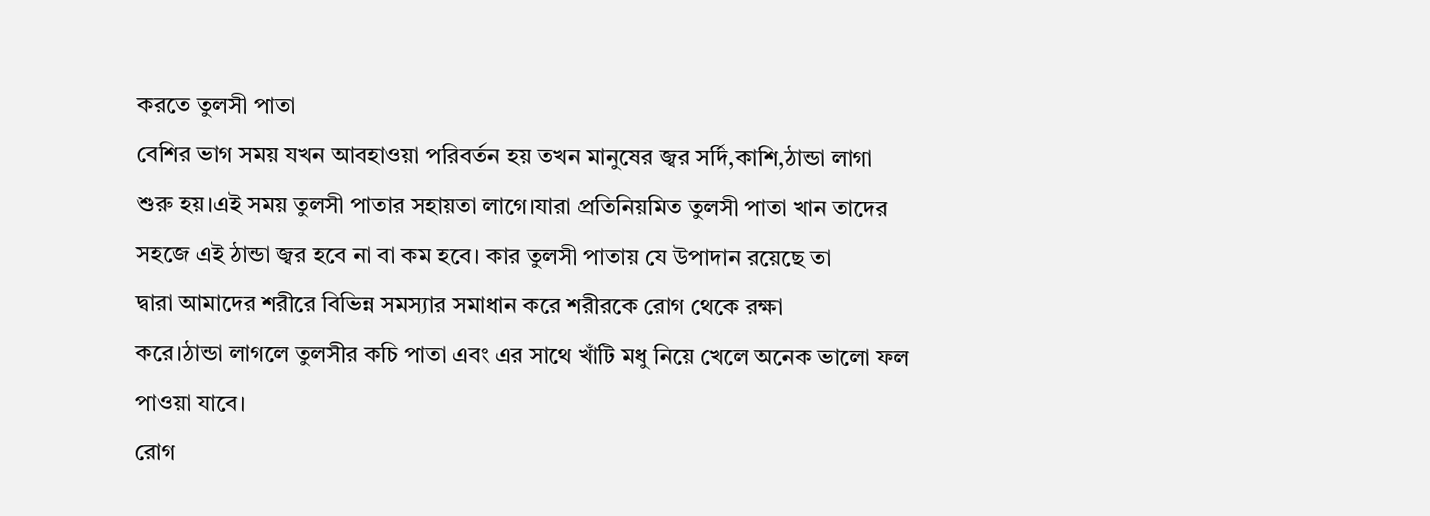করতে তুলসী পাতা
বেশির ভাগ সময় যখন আবহাওয়া পরিবর্তন হয় তখন মানুষের জ্বর সর্দি,কাশি,ঠান্ডা লাগা
শুরু হয়।এই সময় তুলসী পাতার সহায়তা লাগে।যারা প্রতিনিয়মিত তুলসী পাতা খান তাদের
সহজে এই ঠান্ডা জ্বর হবে না বা কম হবে। কার তুলসী পাতায় যে উপাদান রয়েছে তা
দ্বারা আমাদের শরীরে বিভিন্ন সমস্যার সমাধান করে শরীরকে রোগ থেকে রক্ষা
করে।ঠান্ডা লাগলে তুলসীর কচি পাতা এবং এর সাথে খাঁটি মধু নিয়ে খেলে অনেক ভালো ফল
পাওয়া যাবে।
রোগ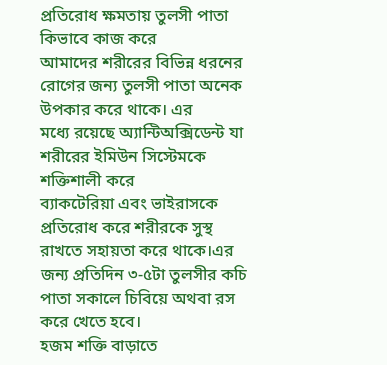প্রতিরোধ ক্ষমতায় তুলসী পাতা কিভাবে কাজ করে
আমাদের শরীরের বিভিন্ন ধরনের রোগের জন্য তুলসী পাতা অনেক উপকার করে থাকে। এর
মধ্যে রয়েছে অ্যান্টিঅক্সিডেন্ট যা শরীরের ইমিউন সিস্টেমকে শক্তিশালী করে
ব্যাকটেরিয়া এবং ভাইরাসকে প্রতিরোধ করে শরীরকে সুস্থ রাখতে সহায়তা করে থাকে।এর
জন্য প্রতিদিন ৩-৫টা তুলসীর কচি পাতা সকালে চিবিয়ে অথবা রস করে খেতে হবে।
হজম শক্তি বাড়াতে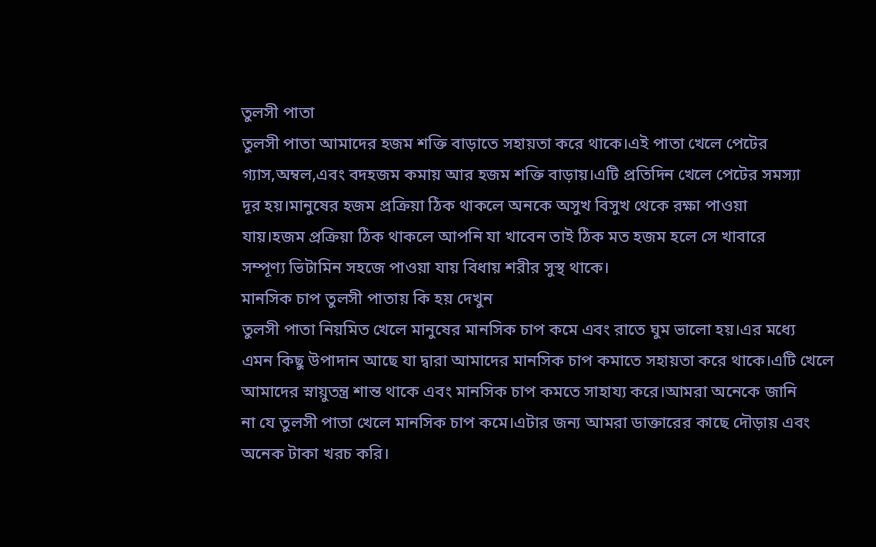তুলসী পাতা
তুলসী পাতা আমাদের হজম শক্তি বাড়াতে সহায়তা করে থাকে।এই পাতা খেলে পেটের
গ্যাস,অম্বল,এবং বদহজম কমায় আর হজম শক্তি বাড়ায়।এটি প্রতিদিন খেলে পেটের সমস্যা
দূর হয়।মানুষের হজম প্রক্রিয়া ঠিক থাকলে অনকে অসুখ বিসুখ থেকে রক্ষা পাওয়া
যায়।হজম প্রক্রিয়া ঠিক থাকলে আপনি যা খাবেন তাই ঠিক মত হজম হলে সে খাবারে
সম্পূণ্য ভিটামিন সহজে পাওয়া যায় বিধায় শরীর সুস্থ থাকে।
মানসিক চাপ তুলসী পাতায় কি হয় দেখুন
তুলসী পাতা নিয়মিত খেলে মানুষের মানসিক চাপ কমে এবং রাতে ঘুম ভালো হয়।এর মধ্যে
এমন কিছু উপাদান আছে যা দ্বারা আমাদের মানসিক চাপ কমাতে সহায়তা করে থাকে।এটি খেলে
আমাদের স্নায়ুতন্ত্র শান্ত থাকে এবং মানসিক চাপ কমতে সাহায্য করে।আমরা অনেকে জানি
না যে তুলসী পাতা খেলে মানসিক চাপ কমে।এটার জন্য আমরা ডাক্তারের কাছে দৌড়ায় এবং
অনেক টাকা খরচ করি।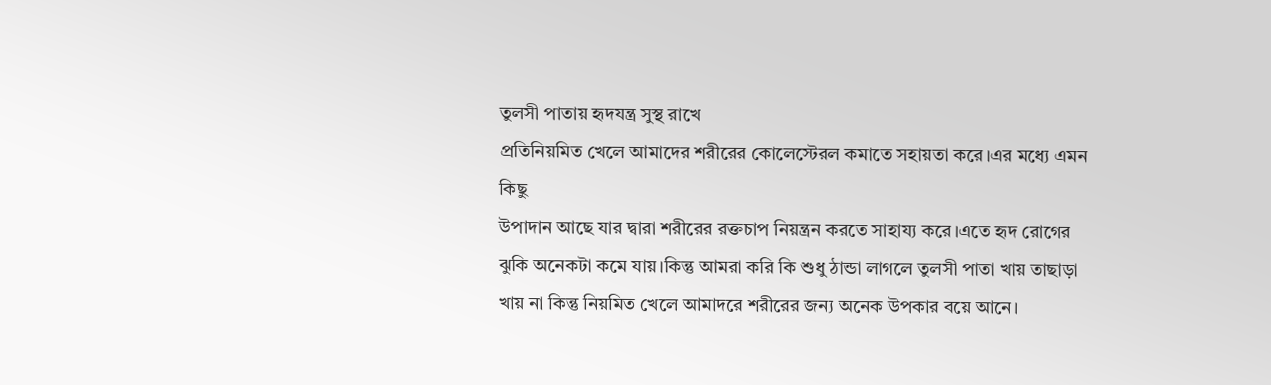তুলসী পাতায় হৃদযন্ত্র সুস্থ রাখে
প্রতিনিয়মিত খেলে আমাদের শরীরের কোলেস্টেরল কমাতে সহায়তা করে।এর মধ্যে এমন কিছু
উপাদান আছে যার দ্বারা শরীরের রক্তচাপ নিয়ন্ত্রন করতে সাহায্য করে।এতে হৃদ রোগের
ঝুকি অনেকটা কমে যায়।কিন্তু আমরা করি কি শুধু ঠান্ডা লাগলে তুলসী পাতা খায় তাছাড়া
খায় না কিন্তু নিয়মিত খেলে আমাদরে শরীরের জন্য অনেক উপকার বয়ে আনে।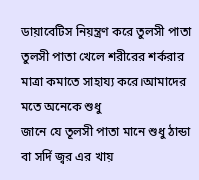ডায়াবেটিস নিয়ন্ত্রণ করে তুলসী পাতা
তুলসী পাতা খেলে শরীরের শর্করার মাত্রা কমাতে সাহায্য করে।আমাদের মতে অনেকে শুধু
জানে যে তূলসী পাতা মানে শুধু ঠান্ডা বা সর্দি জ্বর এর খায়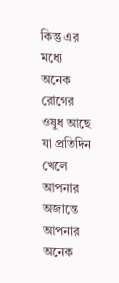কিন্তু এর মধ্যে অনেক
রোগের ওষুধ আছে যা প্রতিদিন খেলে আপনার অজান্তে আপনার অনেক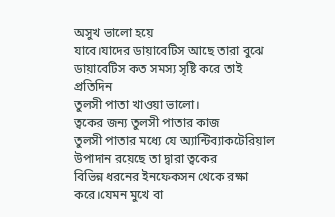অসুখ ভালো হয়ে
যাবে।যাদের ডায়াবেটিস আছে তারা বুঝে ডায়াবেটিস কত সমস্য সৃষ্টি করে তাই প্রতিদিন
তুলসী পাতা খাওয়া ভালো।
ত্বকের জন্য তুলসী পাতার কাজ
তুলসী পাতার মধ্যে যে অ্যান্টিব্যাকটেরিয়াল উপাদান রয়েছে তা দ্বারা ত্বকের
বিভিন্ন ধরনের ইনফেকসন থেকে রক্ষা করে।যেমন মুখে বা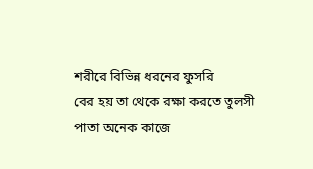শরীরে বিভিন্ন ধরনের ফুসরি
বের হয় তা থেকে রক্ষা করতে তুলসী পাতা অনেক কাজে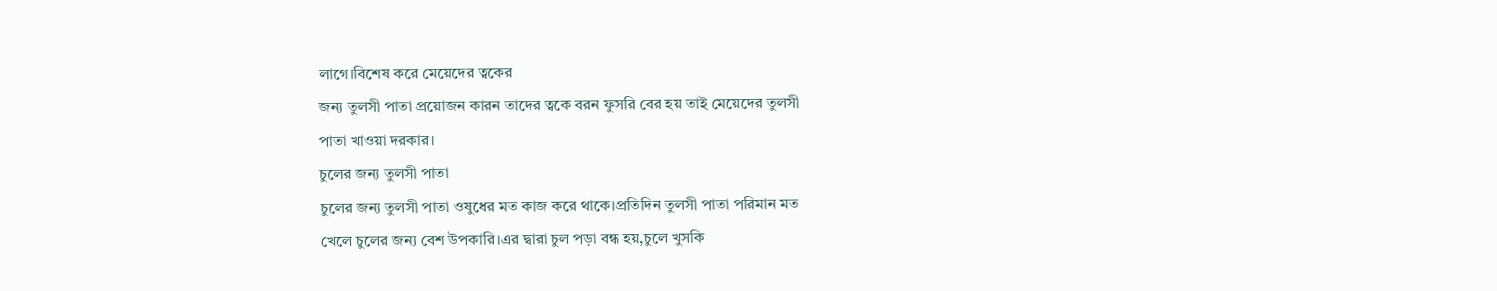লাগে।বিশেষ করে মেয়েদের ত্বকের
জন্য তুলসী পাতা প্রয়োজন কারন তাদের ত্বকে বরন ফুসরি বের হয় তাই মেয়েদের তুলসী
পাতা খাওয়া দরকার।
চুলের জন্য তুলসী পাতা
চুলের জন্য তুলসী পাতা ওষুধের মত কাজ করে থাকে।প্রতিদিন তুলসী পাতা পরিমান মত
খেলে চুলের জন্য বেশ উপকারি।এর দ্বারা চুল পড়া বন্ধ হয়,চুলে খুসকি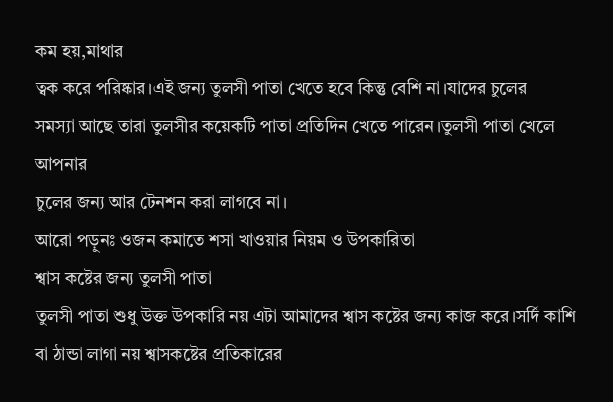কম হয়,মাথার
ত্বক করে পরিষ্কার।এই জন্য তুলসী পাতা খেতে হবে কিন্তু বেশি না।যাদের চুলের
সমস্যা আছে তারা তুলসীর কয়েকটি পাতা প্রতিদিন খেতে পারেন।তুলসী পাতা খেলে আপনার
চুলের জন্য আর টেনশন করা লাগবে না।
আরো পড়ুনঃ ওজন কমাতে শসা খাওয়ার নিয়ম ও উপকারিতা
শ্বাস কষ্টের জন্য তুলসী পাতা
তুলসী পাতা শুধু উক্ত উপকারি নয় এটা আমাদের শ্বাস কষ্টের জন্য কাজ করে।সর্দি কাশি
বা ঠান্ডা লাগা নয় শ্বাসকষ্টের প্রতিকারের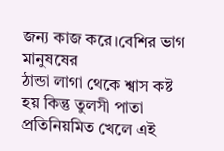জন্য কাজ করে।বেশির ভাগ মানুষষের
ঠান্ডা লাগা থেকে শ্বাস কষ্ট হয় কিন্তু তুলসী পাতা প্রতিনিয়মিত খেলে এই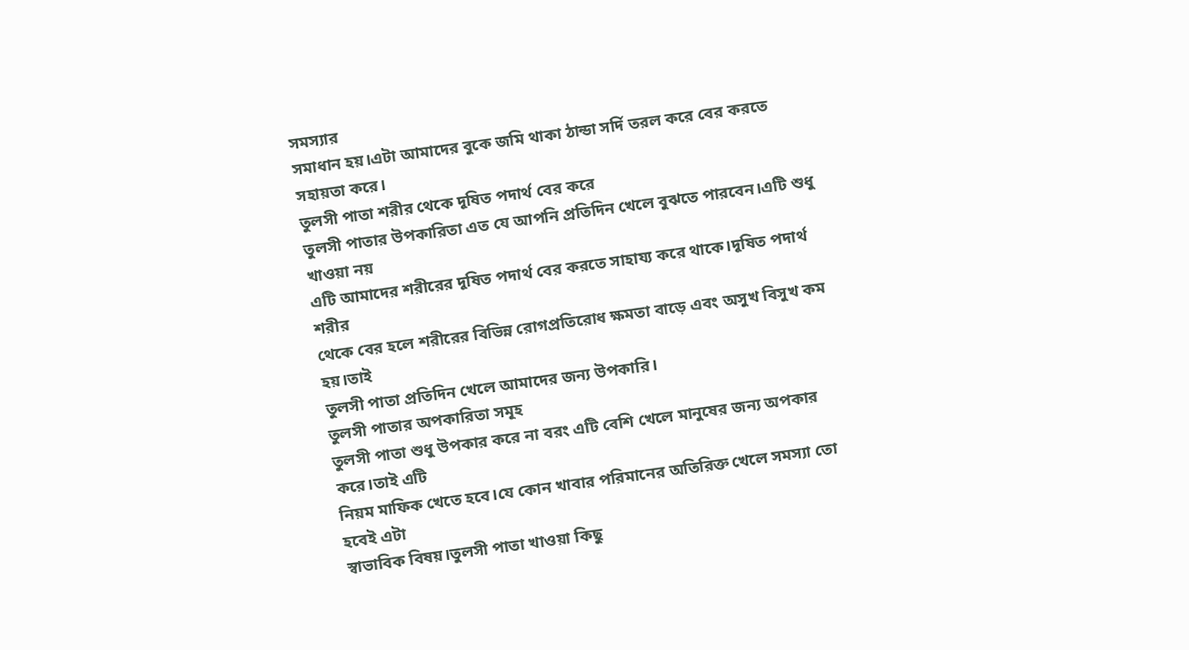সমস্যার
সমাধান হয়।এটা আমাদের বুকে জমি থাকা ঠান্ডা সর্দি তরল করে বের করতে সহায়তা করে।
তুলসী পাতা শরীর থেকে দূষিত পদার্থ বের করে
তুলসী পাতার উপকারিতা এত যে আপনি প্রতিদিন খেলে বুঝতে পারবেন।এটি শুধু খাওয়া নয়
এটি আমাদের শরীরের দূষিত পদার্থ বের করতে সাহায্য করে থাকে।দূষিত পদার্থ শরীর
থেকে বের হলে শরীরের বিভিন্ন রোগপ্রতিরোধ ক্ষমতা বাড়ে এবং অসুখ বিসুখ কম হয়।তাই
তুলসী পাতা প্রতিদিন খেলে আমাদের জন্য উপকারি।
তুলসী পাতার অপকারিতা সমূহ
তুলসী পাতা শুধু উপকার করে না বরং এটি বেশি খেলে মানুষের জন্য অপকার করে।তাই এটি
নিয়ম মাফিক খেতে হবে।যে কোন খাবার পরিমানের অতিরিক্ত খেলে সমস্যা তো হবেই এটা
স্বাভাবিক বিষয়।তুলসী পাতা খাওয়া কিছু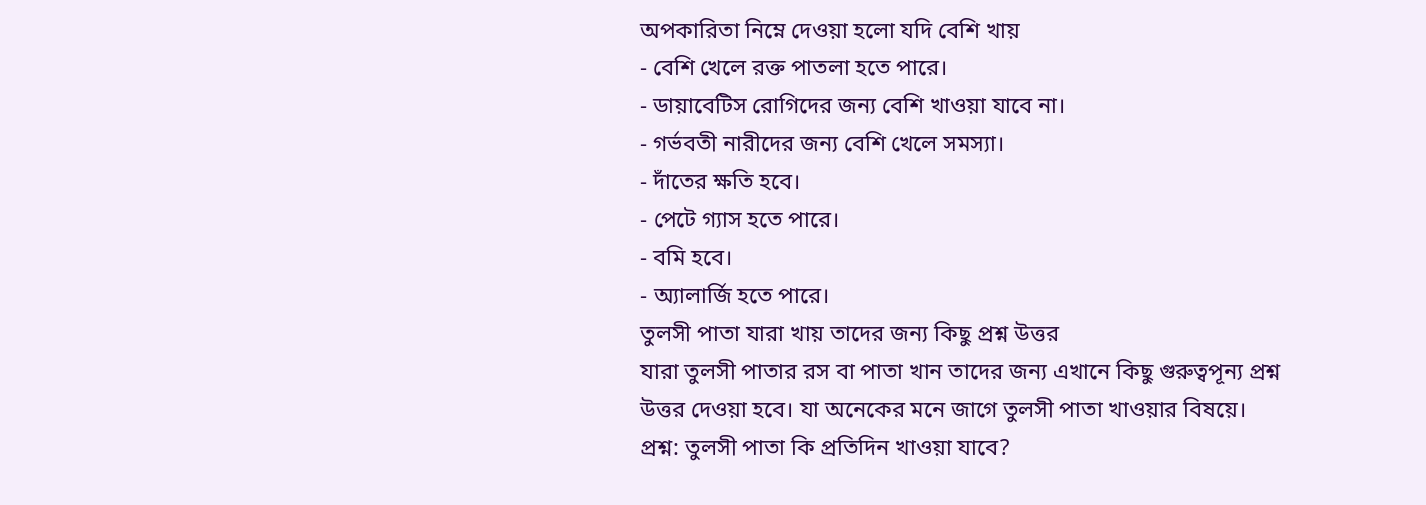অপকারিতা নিম্নে দেওয়া হলো যদি বেশি খায়
- বেশি খেলে রক্ত পাতলা হতে পারে।
- ডায়াবেটিস রোগিদের জন্য বেশি খাওয়া যাবে না।
- গর্ভবতী নারীদের জন্য বেশি খেলে সমস্যা।
- দাঁতের ক্ষতি হবে।
- পেটে গ্যাস হতে পারে।
- বমি হবে।
- অ্যালার্জি হতে পারে।
তুলসী পাতা যারা খায় তাদের জন্য কিছু প্রশ্ন উত্তর
যারা তুলসী পাতার রস বা পাতা খান তাদের জন্য এখানে কিছু গুরুত্বপূন্য প্রশ্ন
উত্তর দেওয়া হবে। যা অনেকের মনে জাগে তুলসী পাতা খাওয়ার বিষয়ে।
প্রশ্ন: তুলসী পাতা কি প্রতিদিন খাওয়া যাবে?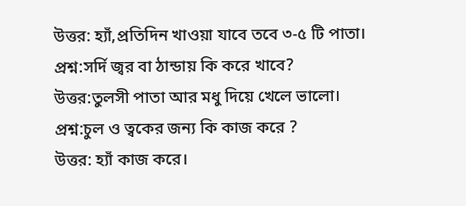উত্তর: হ্যাঁ,প্রতিদিন খাওয়া যাবে তবে ৩-৫ টি পাতা।
প্রশ্ন:সর্দি জ্বর বা ঠান্ডায় কি করে খাবে?
উত্তর:তুলসী পাতা আর মধু দিয়ে খেলে ভালো।
প্রশ্ন:চুল ও ত্বকের জন্য কি কাজ করে ?
উত্তর: হ্যাঁ কাজ করে।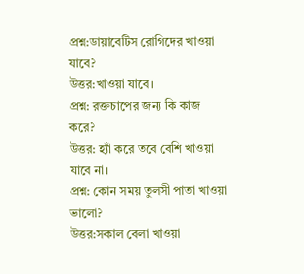প্রশ্ন:ডায়াবেটিস রোগিদের খাওয়া যাবে?
উত্তর:খাওয়া যাবে।
প্রশ্ন: রক্তচাপের জন্য কি কাজ করে?
উত্তর: হ্যাঁ করে তবে বেশি খাওয়া যাবে না।
প্রশ্ন: কোন সময় তুলসী পাতা খাওয়া ভালো?
উত্তর:সকাল বেলা খাওয়া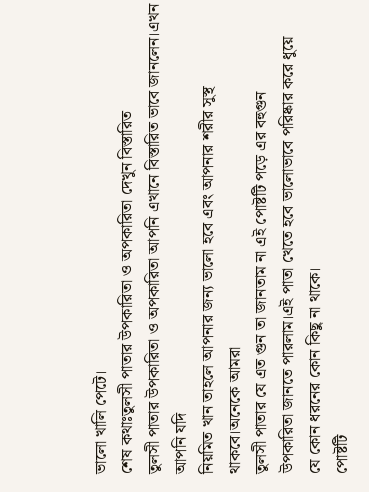ভালো খালি পেটে।
শেষ কথাঃতুলসী পাতার উপকারিতা ও অপকারিতা দেখুন বিস্তারিত
তুলসী পাতার উপকারিতা ও অপকারিতা আপনি এখানে বিস্তারিত ভাবে জানলেন।এখন আপনি যদি
নিয়মিত খান তাহলে আপনার জন্য ভালো হবে এবং আপনার শরীর সুস্থ থাকবে।অনেকে আমরা
তুলসী পাতার যে এত গুন তা জানতাম না এই পোষ্টটি পড়ে এর বহুগুন
উপকারিতা জানতে পারলাম।এই পাতা খেতে হবে ভালোভাবে পরিষ্কার করে ধুয়ে
যে কোন ধরনের কোন কিছু না থাকে।
পোষ্টটি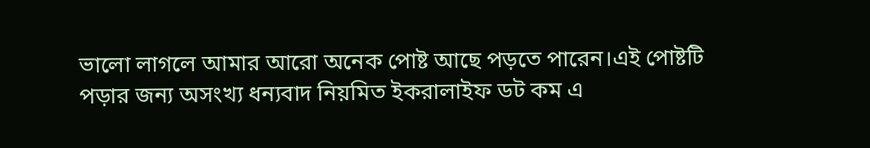ভালো লাগলে আমার আরো অনেক পোষ্ট আছে পড়তে পারেন।এই পোষ্টটি পড়ার জন্য অসংখ্য ধন্যবাদ নিয়মিত ইকরালাইফ ডট কম এ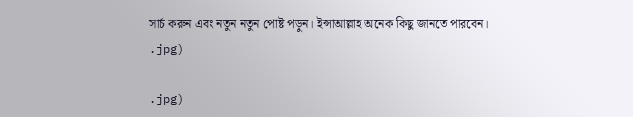সার্চ করুন এবং নতুন নতুন পোষ্ট পড়ুন। ইন্সাআল্লাহ অনেক কিছু জানতে পারবেন।
.jpg)

.jpg)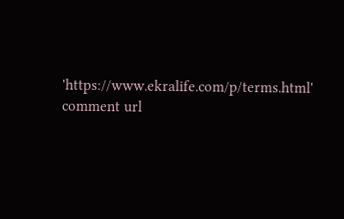'https://www.ekralife.com/p/terms.html'
comment url